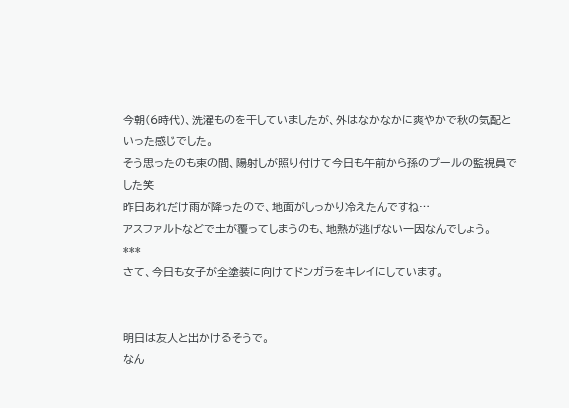今朝(6時代)、洗濯ものを干していましたが、外はなかなかに爽やかで秋の気配といった感じでした。
そう思ったのも束の間、陽射しが照り付けて今日も午前から孫のプールの監視員でした笑
昨日あれだけ雨が降ったので、地面がしっかり冷えたんですね…
アスファルトなどで土が覆ってしまうのも、地熱が逃げない一因なんでしょう。
***
さて、今日も女子が全塗装に向けてドンガラをキレイにしています。


明日は友人と出かけるそうで。
なん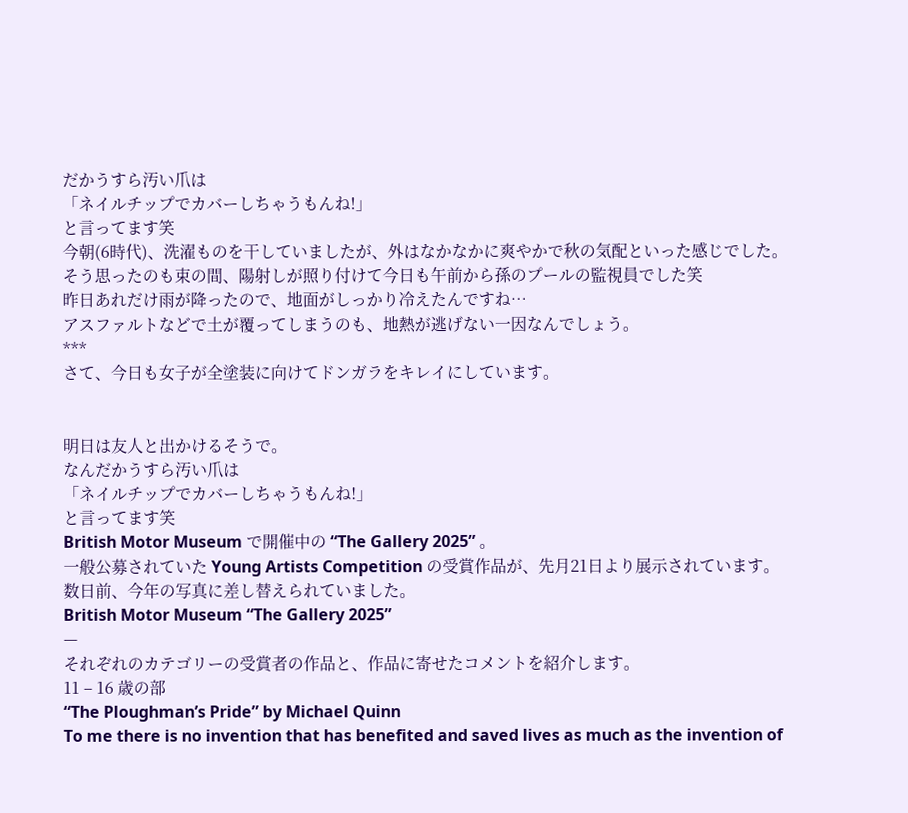だかうすら汚い爪は
「ネイルチップでカバーしちゃうもんね!」
と言ってます笑
今朝(6時代)、洗濯ものを干していましたが、外はなかなかに爽やかで秋の気配といった感じでした。
そう思ったのも束の間、陽射しが照り付けて今日も午前から孫のプールの監視員でした笑
昨日あれだけ雨が降ったので、地面がしっかり冷えたんですね…
アスファルトなどで土が覆ってしまうのも、地熱が逃げない一因なんでしょう。
***
さて、今日も女子が全塗装に向けてドンガラをキレイにしています。


明日は友人と出かけるそうで。
なんだかうすら汚い爪は
「ネイルチップでカバーしちゃうもんね!」
と言ってます笑
British Motor Museum で開催中の “The Gallery 2025” 。
一般公募されていた Young Artists Competition の受賞作品が、先月21日より展示されています。
数日前、今年の写真に差し替えられていました。
British Motor Museum “The Gallery 2025”
—
それぞれのカテゴリーの受賞者の作品と、作品に寄せたコメントを紹介します。
11 – 16 歳の部
“The Ploughman’s Pride” by Michael Quinn
To me there is no invention that has benefited and saved lives as much as the invention of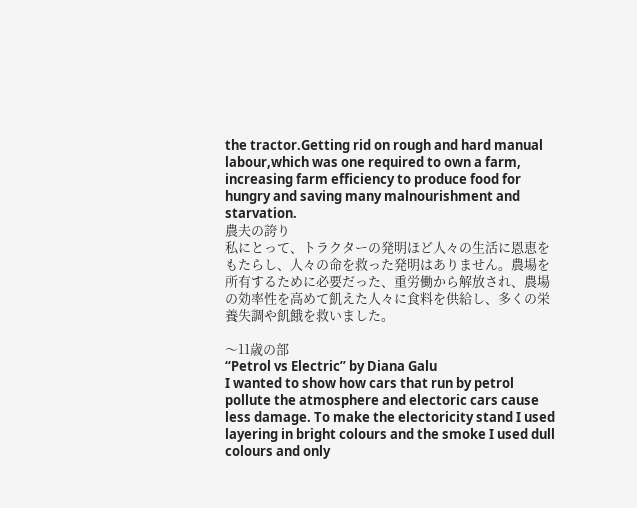the tractor.Getting rid on rough and hard manual labour,which was one required to own a farm, increasing farm efficiency to produce food for hungry and saving many malnourishment and starvation.
農夫の誇り
私にとって、トラクターの発明ほど人々の生活に恩恵をもたらし、人々の命を救った発明はありません。農場を所有するために必要だった、重労働から解放され、農場の効率性を高めて飢えた人々に食料を供給し、多くの栄養失調や飢餓を救いました。

〜11歳の部
“Petrol vs Electric” by Diana Galu
I wanted to show how cars that run by petrol pollute the atmosphere and electoric cars cause less damage. To make the electoricity stand I used layering in bright colours and the smoke I used dull colours and only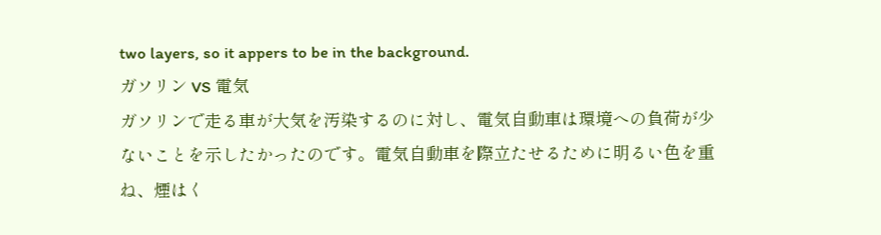two layers, so it appers to be in the background.
ガソリン VS 電気
ガソリンで走る車が大気を汚染するのに対し、電気自動車は環境への負荷が少ないことを示したかったのです。電気自動車を際立たせるために明るい色を重ね、煙はく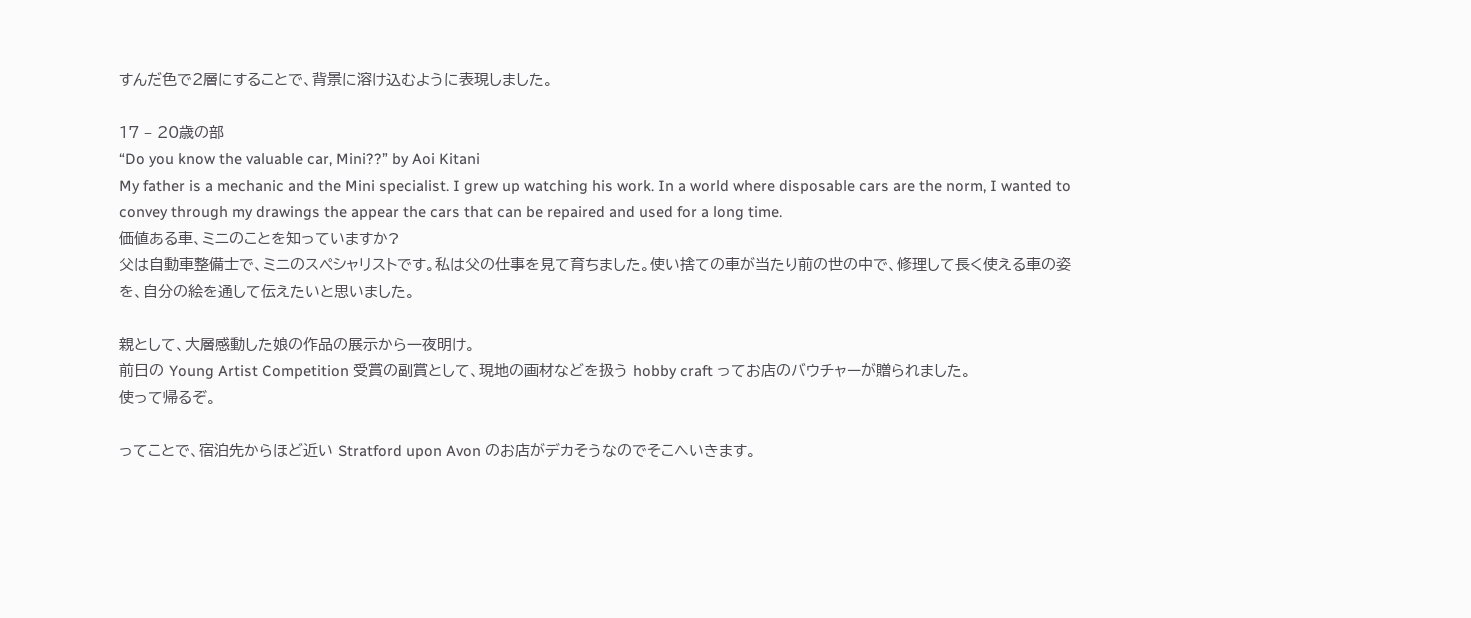すんだ色で2層にすることで、背景に溶け込むように表現しました。

17 – 20歳の部
“Do you know the valuable car, Mini??” by Aoi Kitani
My father is a mechanic and the Mini specialist. I grew up watching his work. In a world where disposable cars are the norm, I wanted to convey through my drawings the appear the cars that can be repaired and used for a long time.
価値ある車、ミニのことを知っていますか?
父は自動車整備士で、ミニのスペシャリストです。私は父の仕事を見て育ちました。使い捨ての車が当たり前の世の中で、修理して長く使える車の姿を、自分の絵を通して伝えたいと思いました。

親として、大層感動した娘の作品の展示から一夜明け。
前日の Young Artist Competition 受賞の副賞として、現地の画材などを扱う hobby craft ってお店のバウチャーが贈られました。
使って帰るぞ。

ってことで、宿泊先からほど近い Stratford upon Avon のお店がデカそうなのでそこへいきます。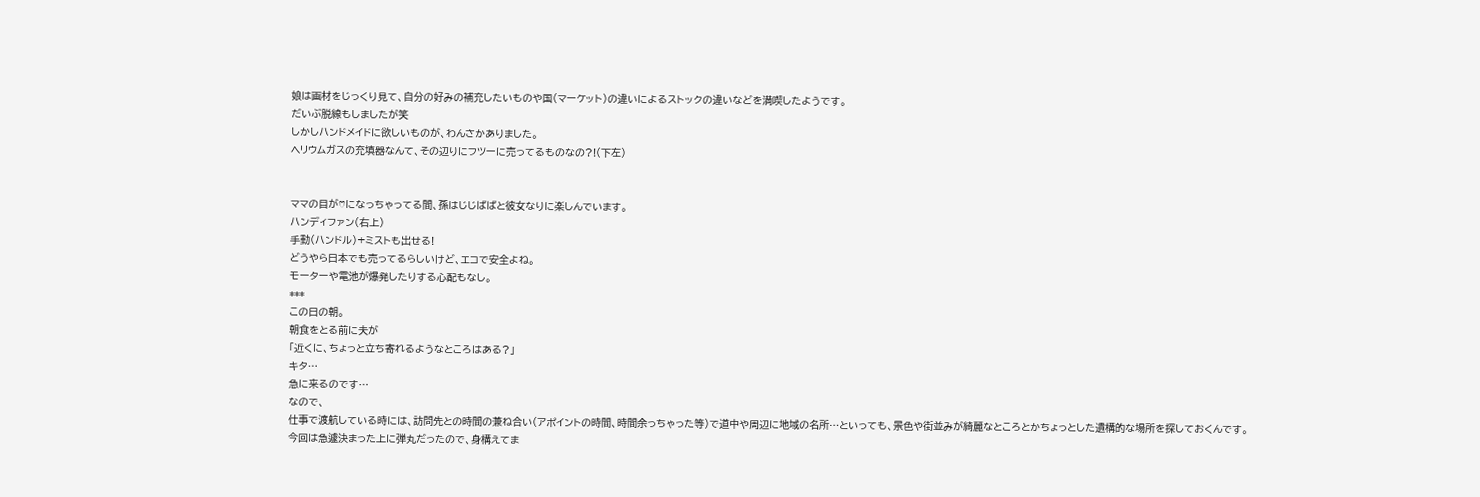娘は画材をじっくり見て、自分の好みの補充したいものや国(マーケット)の違いによるストックの違いなどを満喫したようです。
だいぶ脱線もしましたが笑
しかしハンドメイドに欲しいものが、わんさかありました。
ヘリウムガスの充填器なんて、その辺りにフツーに売ってるものなの?!(下左)


ママの目が♡になっちゃってる間、孫はじじばばと彼女なりに楽しんでいます。
ハンディファン(右上)
手動(ハンドル)+ミストも出せる!
どうやら日本でも売ってるらしいけど、エコで安全よね。
モーターや電池が爆発したりする心配もなし。
***
この日の朝。
朝食をとる前に夫が
「近くに、ちょっと立ち寄れるようなところはある?」
キタ…
急に来るのです…
なので、
仕事で渡航している時には、訪問先との時間の兼ね合い(アポイントの時間、時間余っちゃった等)で道中や周辺に地域の名所…といっても、景色や街並みが綺麗なところとかちょっとした遺構的な場所を探しておくんです。
今回は急遽決まった上に弾丸だったので、身構えてま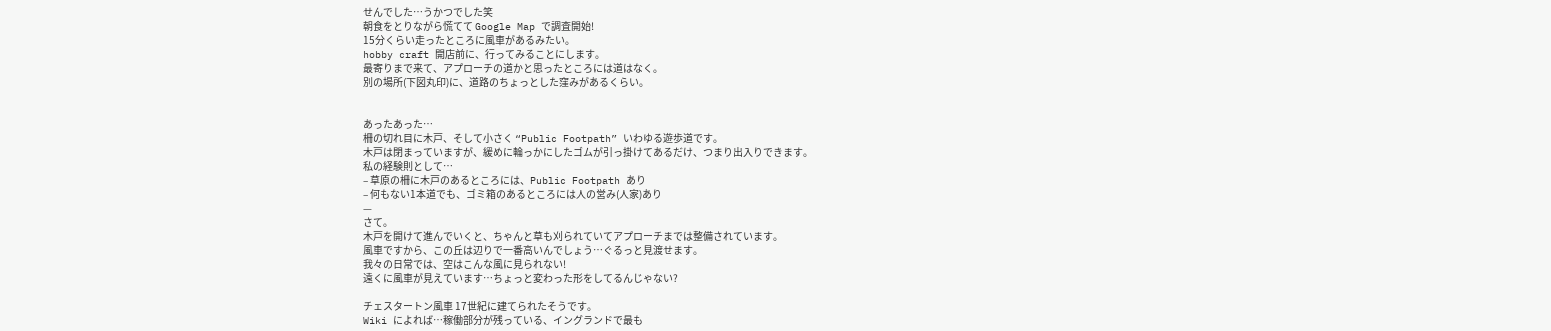せんでした…うかつでした笑
朝食をとりながら慌てて Google Map で調査開始!
15分くらい走ったところに風車があるみたい。
hobby craft 開店前に、行ってみることにします。
最寄りまで来て、アプローチの道かと思ったところには道はなく。
別の場所(下図丸印)に、道路のちょっとした窪みがあるくらい。


あったあった…
柵の切れ目に木戸、そして小さく “Public Footpath” いわゆる遊歩道です。
木戸は閉まっていますが、緩めに輪っかにしたゴムが引っ掛けてあるだけ、つまり出入りできます。
私の経験則として…
– 草原の柵に木戸のあるところには、Public Footpath あり
– 何もない1本道でも、ゴミ箱のあるところには人の営み(人家)あり
—
さて。
木戸を開けて進んでいくと、ちゃんと草も刈られていてアプローチまでは整備されています。
風車ですから、この丘は辺りで一番高いんでしょう…ぐるっと見渡せます。
我々の日常では、空はこんな風に見られない!
遠くに風車が見えています…ちょっと変わった形をしてるんじゃない?

チェスタートン風車 17世紀に建てられたそうです。
Wiki によれば…稼働部分が残っている、イングランドで最も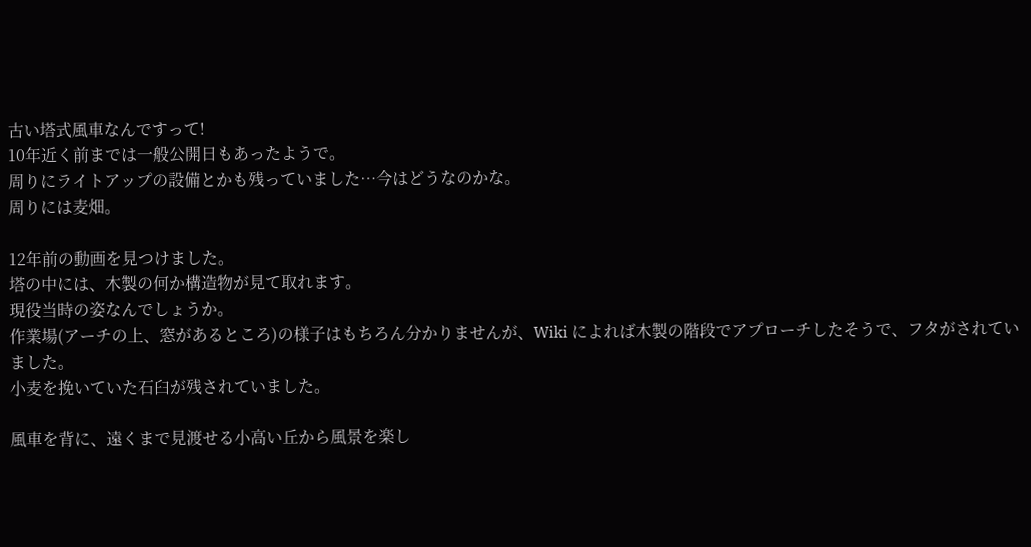古い塔式風車なんですって!
10年近く前までは一般公開日もあったようで。
周りにライトアップの設備とかも残っていました…今はどうなのかな。
周りには麦畑。

12年前の動画を見つけました。
塔の中には、木製の何か構造物が見て取れます。
現役当時の姿なんでしょうか。
作業場(アーチの上、窓があるところ)の様子はもちろん分かりませんが、Wiki によれば木製の階段でアプローチしたそうで、フタがされていました。
小麦を挽いていた石臼が残されていました。

風車を背に、遠くまで見渡せる小高い丘から風景を楽し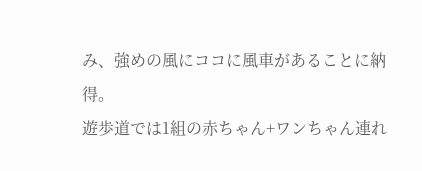み、強めの風にココに風車があることに納得。
遊歩道では1組の赤ちゃん+ワンちゃん連れ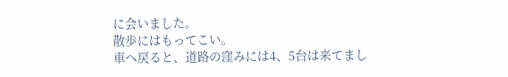に会いました。
散歩にはもってこい。
車へ戻ると、道路の窪みには4、5台は来てまし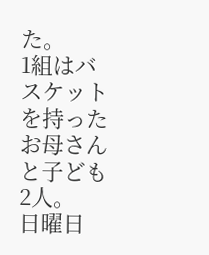た。
1組はバスケットを持ったお母さんと子ども2人。
日曜日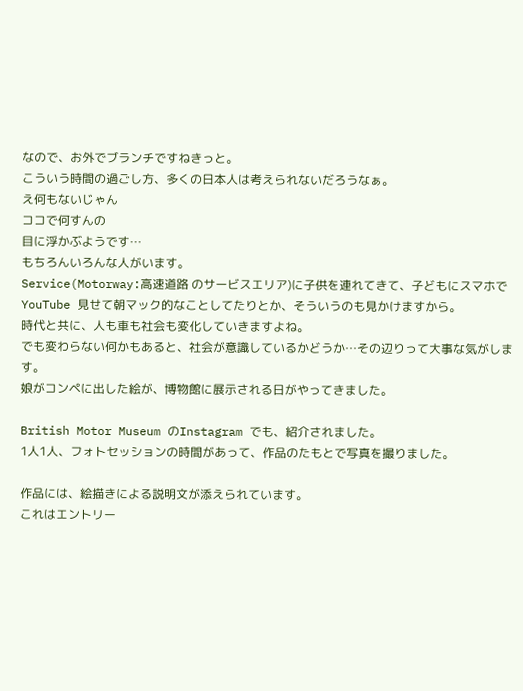なので、お外でブランチですねきっと。
こういう時間の過ごし方、多くの日本人は考えられないだろうなぁ。
え何もないじゃん
ココで何すんの
目に浮かぶようです…
もちろんいろんな人がいます。
Service(Motorway:高速道路 のサービスエリア)に子供を連れてきて、子どもにスマホでYouTube 見せて朝マック的なことしてたりとか、そういうのも見かけますから。
時代と共に、人も車も社会も変化していきますよね。
でも変わらない何かもあると、社会が意識しているかどうか…その辺りって大事な気がします。
娘がコンペに出した絵が、博物館に展示される日がやってきました。

British Motor Museum のInstagram でも、紹介されました。
1人1人、フォトセッションの時間があって、作品のたもとで写真を撮りました。

作品には、絵描きによる説明文が添えられています。
これはエントリー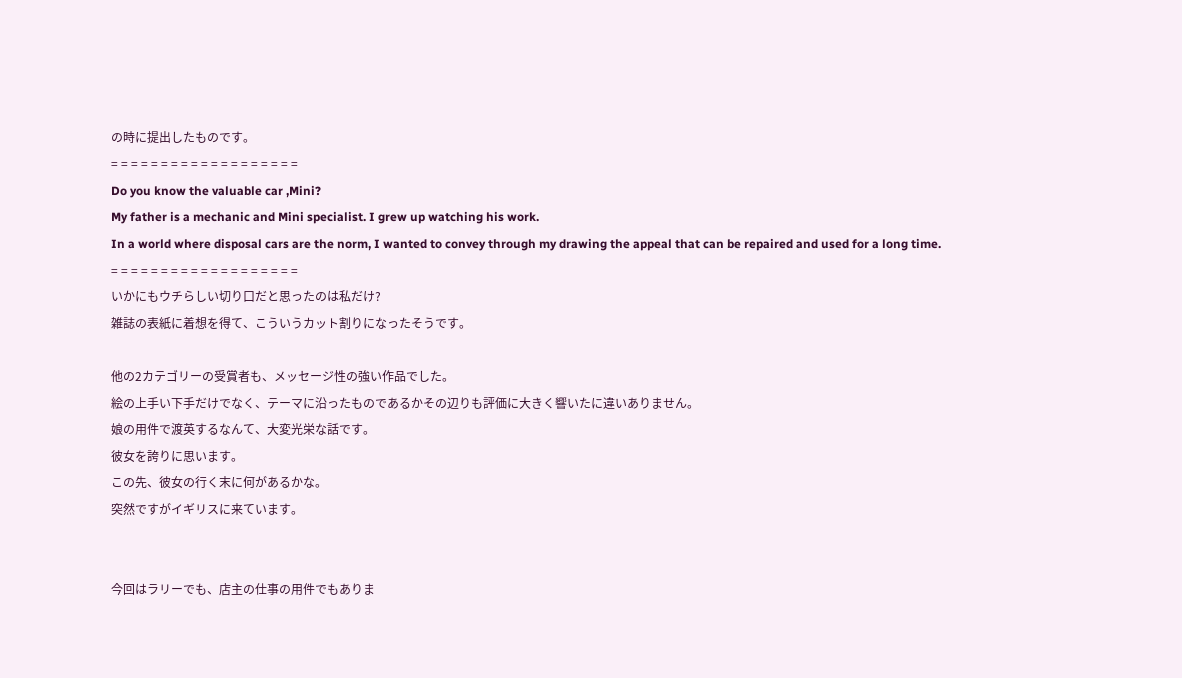の時に提出したものです。
= = = = = = = = = = = = = = = = = = =
Do you know the valuable car ,Mini?
My father is a mechanic and Mini specialist. I grew up watching his work.
In a world where disposal cars are the norm, I wanted to convey through my drawing the appeal that can be repaired and used for a long time.
= = = = = = = = = = = = = = = = = = =
いかにもウチらしい切り口だと思ったのは私だけ?
雑誌の表紙に着想を得て、こういうカット割りになったそうです。

他の2カテゴリーの受賞者も、メッセージ性の強い作品でした。
絵の上手い下手だけでなく、テーマに沿ったものであるかその辺りも評価に大きく響いたに違いありません。
娘の用件で渡英するなんて、大変光栄な話です。
彼女を誇りに思います。
この先、彼女の行く末に何があるかな。
突然ですがイギリスに来ています。


今回はラリーでも、店主の仕事の用件でもありま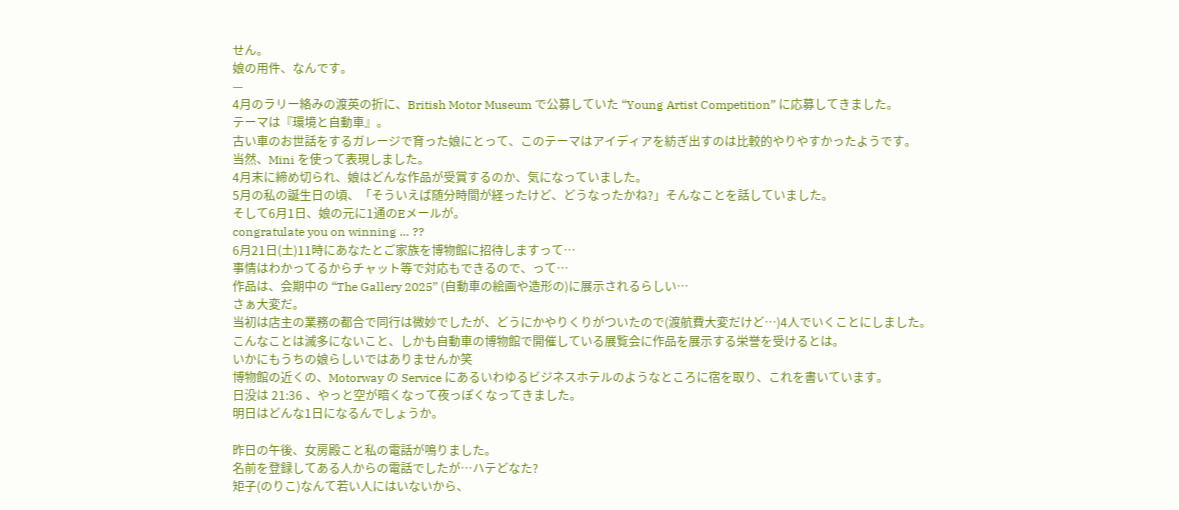せん。
娘の用件、なんです。
—
4月のラリー絡みの渡英の折に、British Motor Museum で公募していた “Young Artist Competition” に応募してきました。
テーマは『環境と自動車』。
古い車のお世話をするガレージで育った娘にとって、このテーマはアイディアを紡ぎ出すのは比較的やりやすかったようです。
当然、Mini を使って表現しました。
4月末に締め切られ、娘はどんな作品が受賞するのか、気になっていました。
5月の私の誕生日の頃、「そういえば随分時間が経ったけど、どうなったかね?」そんなことを話していました。
そして6月1日、娘の元に1通のEメールが。
congratulate you on winning … ??
6月21日(土)11時にあなたとご家族を博物館に招待しますって…
事情はわかってるからチャット等で対応もできるので、って…
作品は、会期中の “The Gallery 2025” (自動車の絵画や造形の)に展示されるらしい…
さぁ大変だ。
当初は店主の業務の都合で同行は微妙でしたが、どうにかやりくりがついたので(渡航費大変だけど…)4人でいくことにしました。
こんなことは滅多にないこと、しかも自動車の博物館で開催している展覧会に作品を展示する栄誉を受けるとは。
いかにもうちの娘らしいではありませんか笑
博物館の近くの、Motorway の Service にあるいわゆるビジネスホテルのようなところに宿を取り、これを書いています。
日没は 21:36 、やっと空が暗くなって夜っぽくなってきました。
明日はどんな1日になるんでしょうか。

昨日の午後、女房殿こと私の電話が鳴りました。
名前を登録してある人からの電話でしたが…ハテどなた?
矩子(のりこ)なんて若い人にはいないから、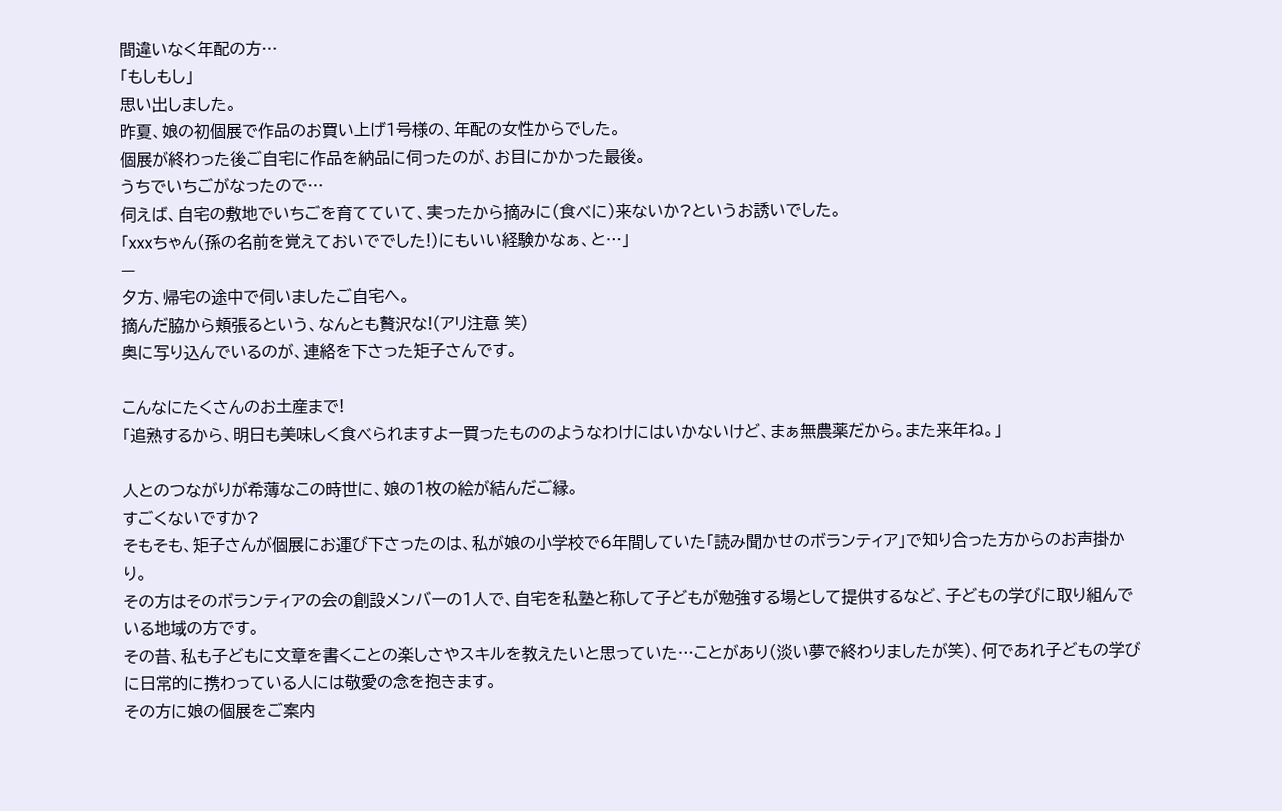間違いなく年配の方…
「もしもし」
思い出しました。
昨夏、娘の初個展で作品のお買い上げ1号様の、年配の女性からでした。
個展が終わった後ご自宅に作品を納品に伺ったのが、お目にかかった最後。
うちでいちごがなったので…
伺えば、自宅の敷地でいちごを育てていて、実ったから摘みに(食べに)来ないか?というお誘いでした。
「xxxちゃん(孫の名前を覚えておいででした!)にもいい経験かなぁ、と…」
—
夕方、帰宅の途中で伺いましたご自宅へ。
摘んだ脇から頬張るという、なんとも贅沢な!(アリ注意 笑)
奥に写り込んでいるのが、連絡を下さった矩子さんです。

こんなにたくさんのお土産まで!
「追熟するから、明日も美味しく食べられますよー買ったもののようなわけにはいかないけど、まぁ無農薬だから。また来年ね。」

人とのつながりが希薄なこの時世に、娘の1枚の絵が結んだご縁。
すごくないですか?
そもそも、矩子さんが個展にお運び下さったのは、私が娘の小学校で6年間していた「読み聞かせのボランティア」で知り合った方からのお声掛かり。
その方はそのボランティアの会の創設メンバーの1人で、自宅を私塾と称して子どもが勉強する場として提供するなど、子どもの学びに取り組んでいる地域の方です。
その昔、私も子どもに文章を書くことの楽しさやスキルを教えたいと思っていた…ことがあり(淡い夢で終わりましたが笑)、何であれ子どもの学びに日常的に携わっている人には敬愛の念を抱きます。
その方に娘の個展をご案内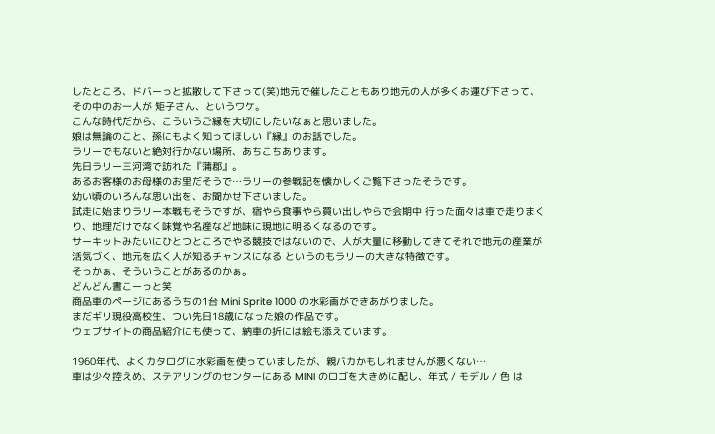したところ、ドバーっと拡散して下さって(笑)地元で催したこともあり地元の人が多くお運び下さって、その中のお一人が 矩子さん、というワケ。
こんな時代だから、こういうご縁を大切にしたいなぁと思いました。
娘は無論のこと、孫にもよく知ってほしい『縁』のお話でした。
ラリーでもないと絶対行かない場所、あちこちあります。
先日ラリー三河湾で訪れた『蒲郡』。
あるお客様のお母様のお里だそうで…ラリーの参戦記を懐かしくご覧下さったそうです。
幼い頃のいろんな思い出を、お聞かせ下さいました。
試走に始まりラリー本戦もそうですが、宿やら食事やら買い出しやらで会期中 行った面々は車で走りまくり、地理だけでなく味覚や名産など地味に現地に明るくなるのです。
サーキットみたいにひとつところでやる競技ではないので、人が大量に移動してきてそれで地元の産業が活気づく、地元を広く人が知るチャンスになる というのもラリーの大きな特徴です。
そっかぁ、そういうことがあるのかぁ。
どんどん書こーっと笑
商品車のページにあるうちの1台 Mini Sprite 1000 の水彩画ができあがりました。
まだギリ現役高校生、つい先日18歳になった娘の作品です。
ウェブサイトの商品紹介にも使って、納車の折には絵も添えています。

1960年代、よくカタログに水彩画を使っていましたが、親バカかもしれませんが悪くない…
車は少々控えめ、ステアリングのセンターにある MINI のロゴを大きめに配し、年式 / モデル / 色 は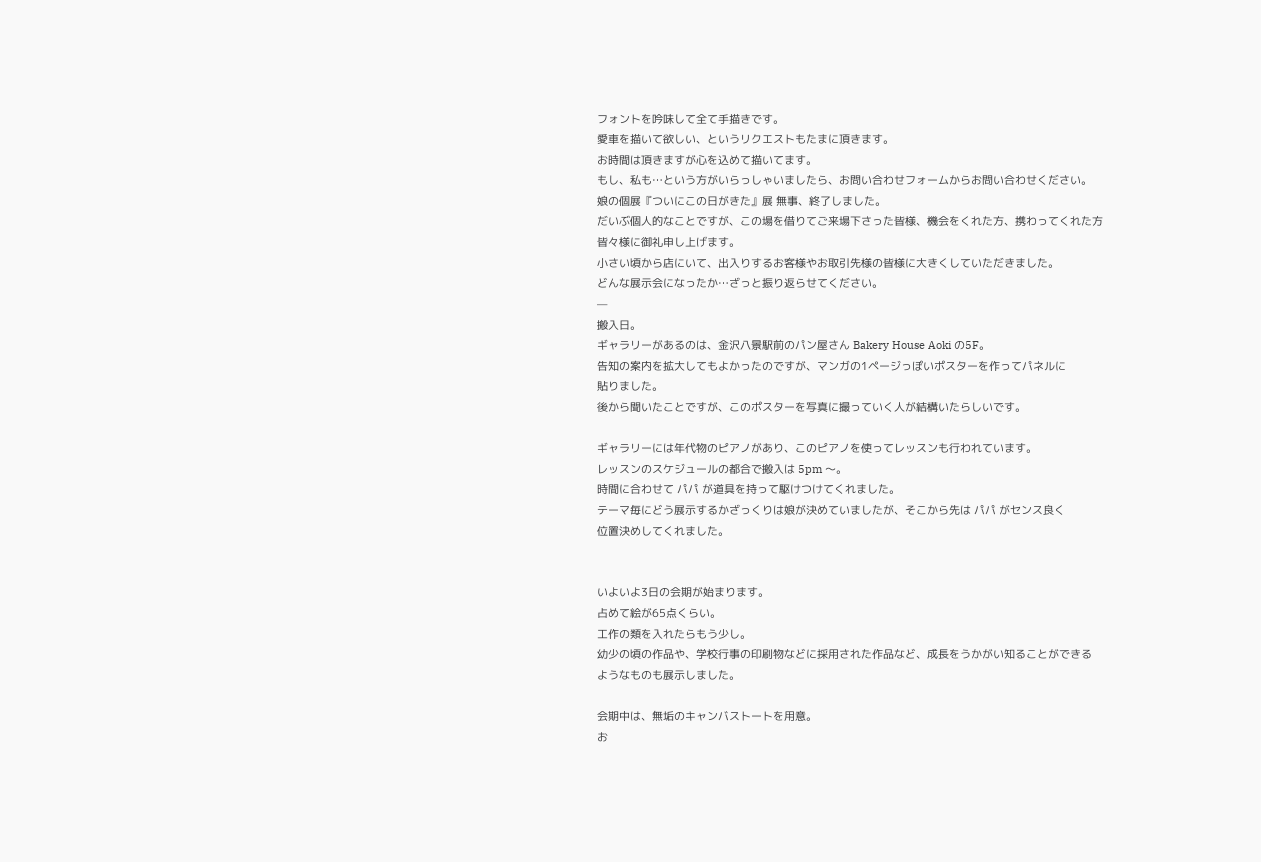フォントを吟味して全て手描きです。
愛車を描いて欲しい、というリクエストもたまに頂きます。
お時間は頂きますが心を込めて描いてます。
もし、私も…という方がいらっしゃいましたら、お問い合わせフォームからお問い合わせください。
娘の個展『ついにこの日がきた』展 無事、終了しました。
だいぶ個人的なことですが、この場を借りてご来場下さった皆様、機会をくれた方、携わってくれた方
皆々様に御礼申し上げます。
小さい頃から店にいて、出入りするお客様やお取引先様の皆様に大きくしていただきました。
どんな展示会になったか…ざっと振り返らせてください。
—
搬入日。
ギャラリーがあるのは、金沢八景駅前のパン屋さん Bakery House Aoki の5F。
告知の案内を拡大してもよかったのですが、マンガの1ページっぽいポスターを作ってパネルに
貼りました。
後から聞いたことですが、このポスターを写真に撮っていく人が結構いたらしいです。

ギャラリーには年代物のピアノがあり、このピアノを使ってレッスンも行われています。
レッスンのスケジュールの都合で搬入は 5pm 〜。
時間に合わせて パパ が道具を持って駆けつけてくれました。
テーマ毎にどう展示するかざっくりは娘が決めていましたが、そこから先は パパ がセンス良く
位置決めしてくれました。


いよいよ3日の会期が始まります。
占めて絵が65点くらい。
工作の類を入れたらもう少し。
幼少の頃の作品や、学校行事の印刷物などに採用された作品など、成長をうかがい知ることができる
ようなものも展示しました。

会期中は、無垢のキャンバストートを用意。
お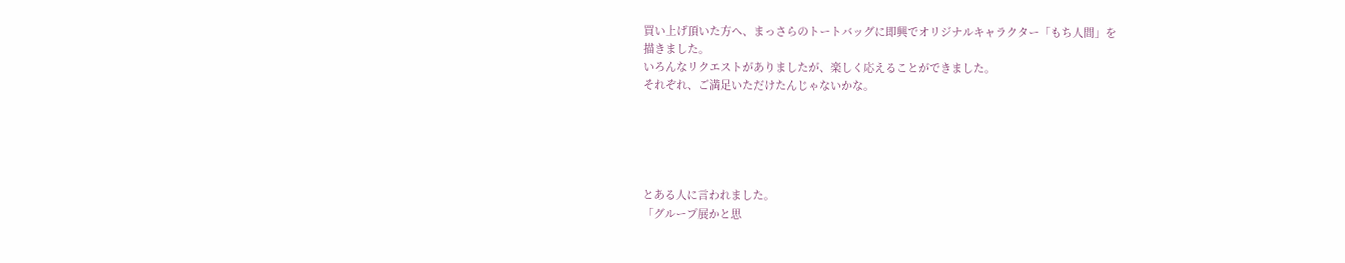買い上げ頂いた方へ、まっさらのトートバッグに即興でオリジナルキャラクター「もち人間」を
描きました。
いろんなリクエストがありましたが、楽しく応えることができました。
それぞれ、ご満足いただけたんじゃないかな。





とある人に言われました。
「グループ展かと思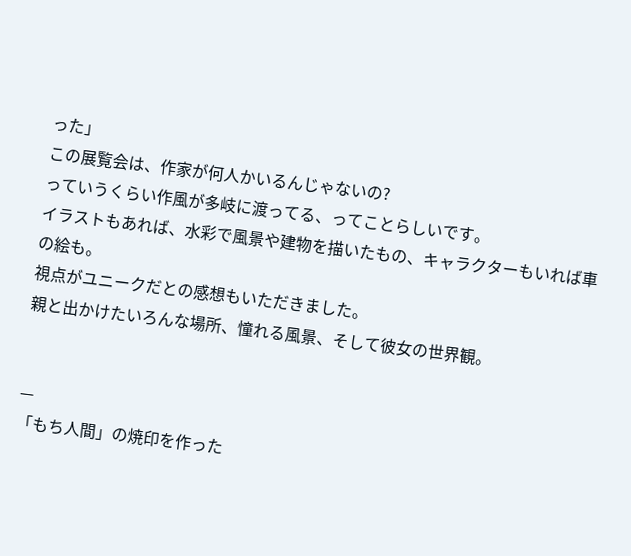った」
この展覧会は、作家が何人かいるんじゃないの?
っていうくらい作風が多岐に渡ってる、ってことらしいです。
イラストもあれば、水彩で風景や建物を描いたもの、キャラクターもいれば車の絵も。
視点がユニークだとの感想もいただきました。
親と出かけたいろんな場所、憧れる風景、そして彼女の世界観。


—
「もち人間」の焼印を作った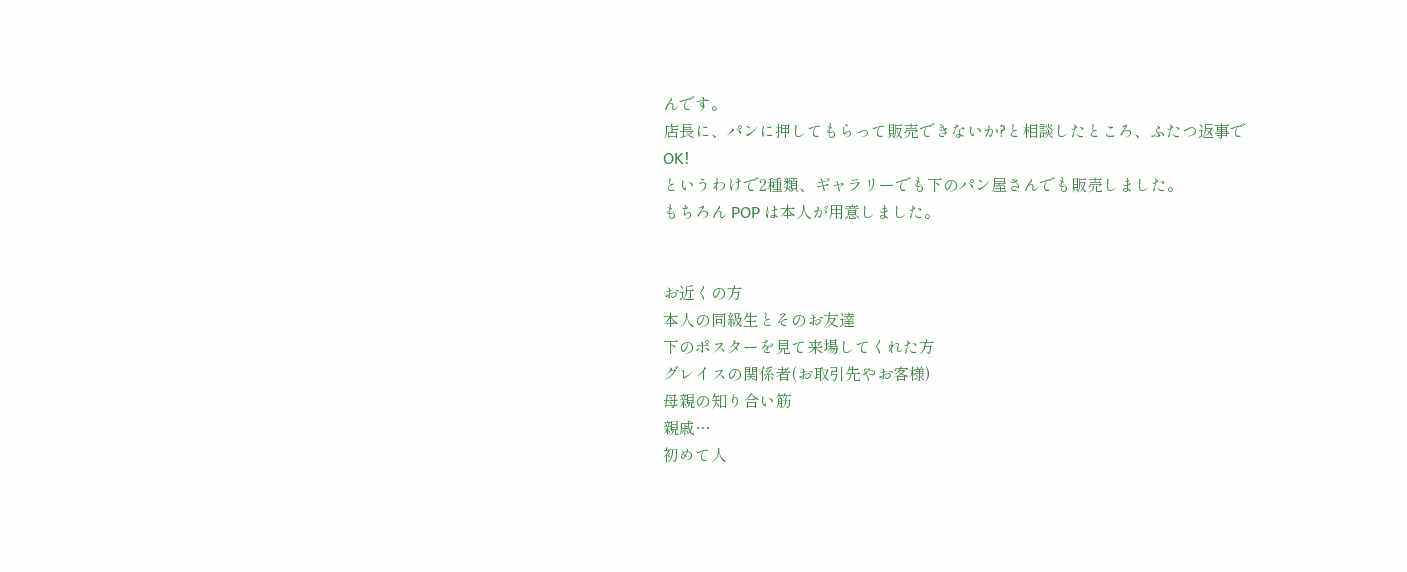んです。
店長に、パンに押してもらって販売できないか?と相談したところ、ふたつ返事で OK!
というわけで2種類、ギャラリーでも下のパン屋さんでも販売しました。
もちろん POP は本人が用意しました。


お近くの方
本人の同級生とそのお友達
下のポスターを見て来場してくれた方
グレイスの関係者(お取引先やお客様)
母親の知り合い筋
親戚…
初めて人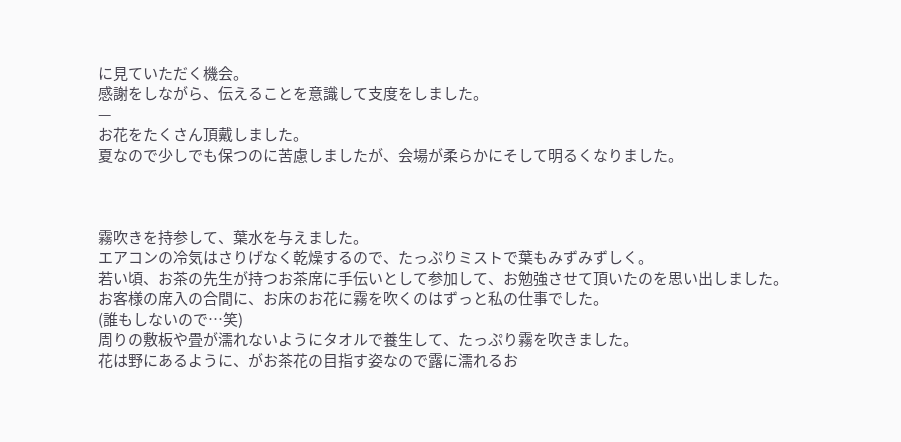に見ていただく機会。
感謝をしながら、伝えることを意識して支度をしました。
—
お花をたくさん頂戴しました。
夏なので少しでも保つのに苦慮しましたが、会場が柔らかにそして明るくなりました。



霧吹きを持参して、葉水を与えました。
エアコンの冷気はさりげなく乾燥するので、たっぷりミストで葉もみずみずしく。
若い頃、お茶の先生が持つお茶席に手伝いとして参加して、お勉強させて頂いたのを思い出しました。
お客様の席入の合間に、お床のお花に霧を吹くのはずっと私の仕事でした。
(誰もしないので…笑)
周りの敷板や畳が濡れないようにタオルで養生して、たっぷり霧を吹きました。
花は野にあるように、がお茶花の目指す姿なので露に濡れるお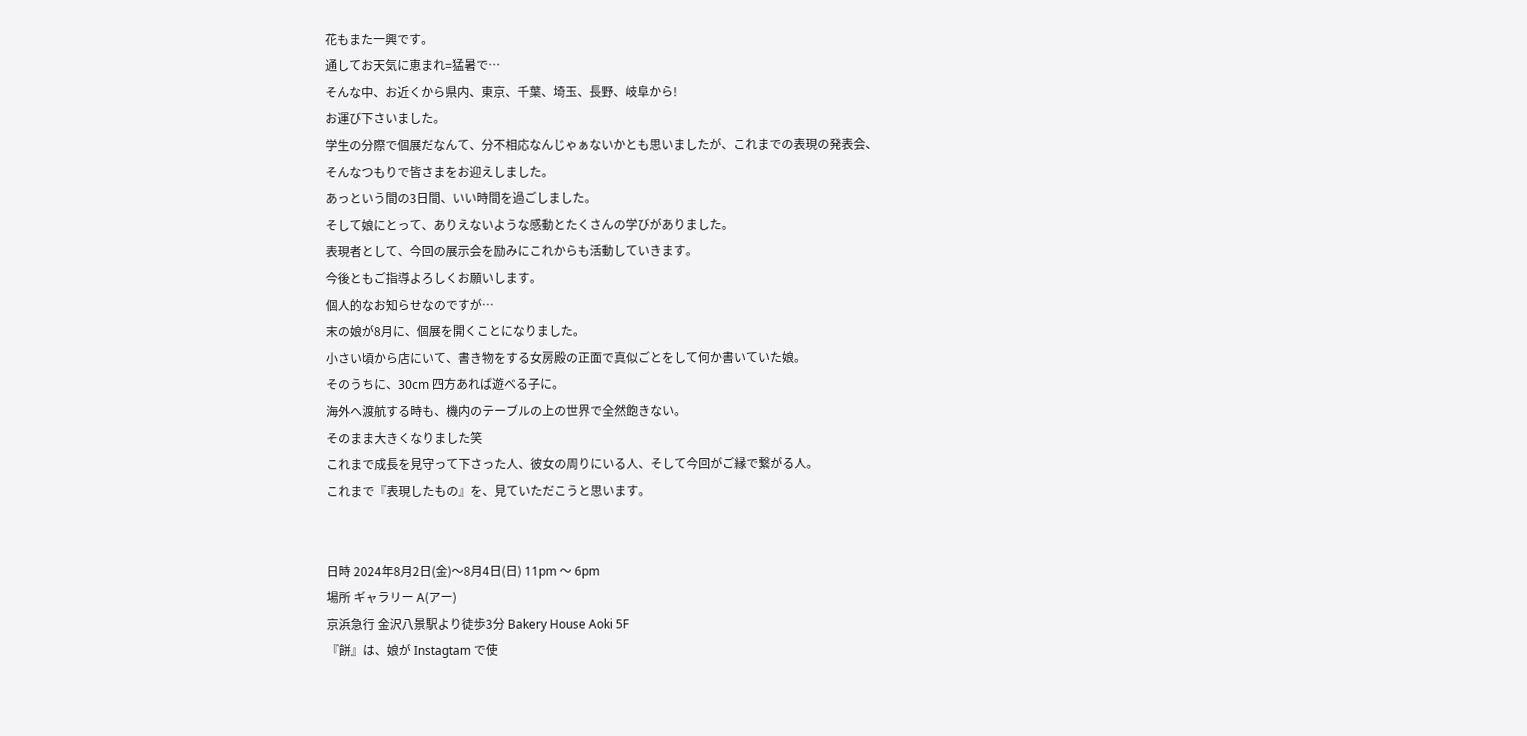花もまた一興です。
通してお天気に恵まれ=猛暑で…
そんな中、お近くから県内、東京、千葉、埼玉、長野、岐阜から!
お運び下さいました。
学生の分際で個展だなんて、分不相応なんじゃぁないかとも思いましたが、これまでの表現の発表会、
そんなつもりで皆さまをお迎えしました。
あっという間の3日間、いい時間を過ごしました。
そして娘にとって、ありえないような感動とたくさんの学びがありました。
表現者として、今回の展示会を励みにこれからも活動していきます。
今後ともご指導よろしくお願いします。
個人的なお知らせなのですが…
末の娘が8月に、個展を開くことになりました。
小さい頃から店にいて、書き物をする女房殿の正面で真似ごとをして何か書いていた娘。
そのうちに、30cm 四方あれば遊べる子に。
海外へ渡航する時も、機内のテーブルの上の世界で全然飽きない。
そのまま大きくなりました笑
これまで成長を見守って下さった人、彼女の周りにいる人、そして今回がご縁で繋がる人。
これまで『表現したもの』を、見ていただこうと思います。


日時 2024年8月2日(金)〜8月4日(日) 11pm 〜 6pm
場所 ギャラリー A(アー)
京浜急行 金沢八景駅より徒歩3分 Bakery House Aoki 5F
『餅』は、娘が Instagtam で使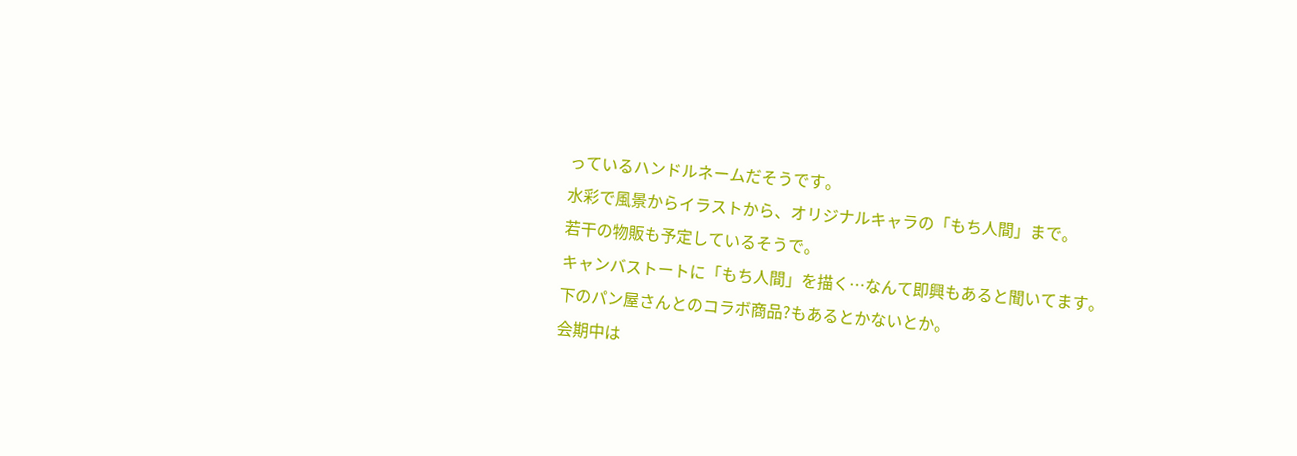っているハンドルネームだそうです。
水彩で風景からイラストから、オリジナルキャラの「もち人間」まで。
若干の物販も予定しているそうで。
キャンバストートに「もち人間」を描く…なんて即興もあると聞いてます。
下のパン屋さんとのコラボ商品?もあるとかないとか。
会期中は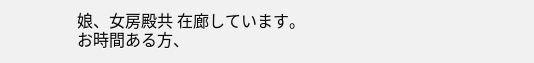娘、女房殿共 在廊しています。
お時間ある方、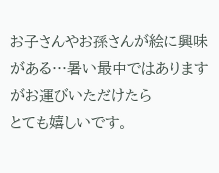お子さんやお孫さんが絵に興味がある…暑い最中ではありますがお運びいただけたら
とても嬉しいです。